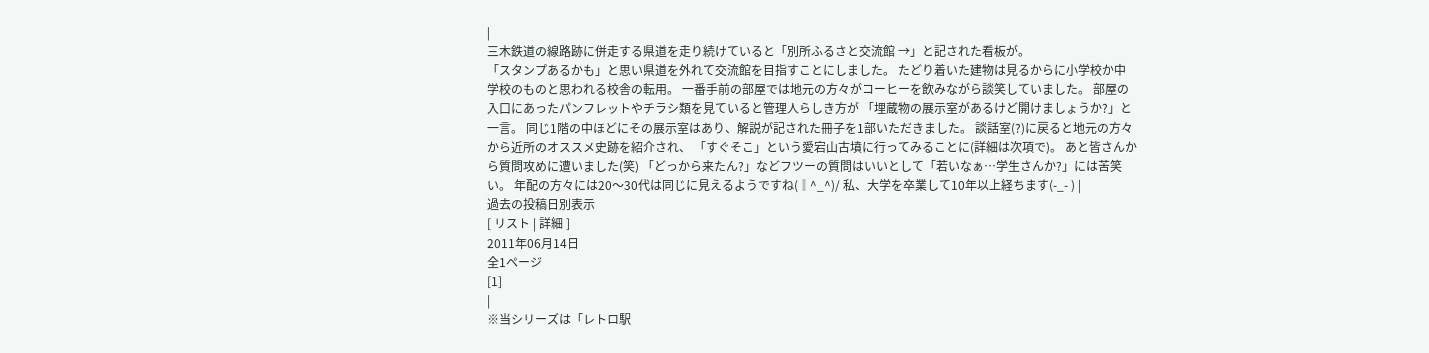|
三木鉄道の線路跡に併走する県道を走り続けていると「別所ふるさと交流館 →」と記された看板が。
「スタンプあるかも」と思い県道を外れて交流館を目指すことにしました。 たどり着いた建物は見るからに小学校か中学校のものと思われる校舎の転用。 一番手前の部屋では地元の方々がコーヒーを飲みながら談笑していました。 部屋の入口にあったパンフレットやチラシ類を見ていると管理人らしき方が 「埋蔵物の展示室があるけど開けましょうか?」と一言。 同じ1階の中ほどにその展示室はあり、解説が記された冊子を1部いただきました。 談話室(?)に戻ると地元の方々から近所のオススメ史跡を紹介され、 「すぐそこ」という愛宕山古墳に行ってみることに(詳細は次項で)。 あと皆さんから質問攻めに遭いました(笑) 「どっから来たん?」などフツーの質問はいいとして「若いなぁ…学生さんか?」には苦笑い。 年配の方々には20〜30代は同じに見えるようですね(‖^_^)/ 私、大学を卒業して10年以上経ちます(-_- ) |
過去の投稿日別表示
[ リスト | 詳細 ]
2011年06月14日
全1ページ
[1]
|
※当シリーズは「レトロ駅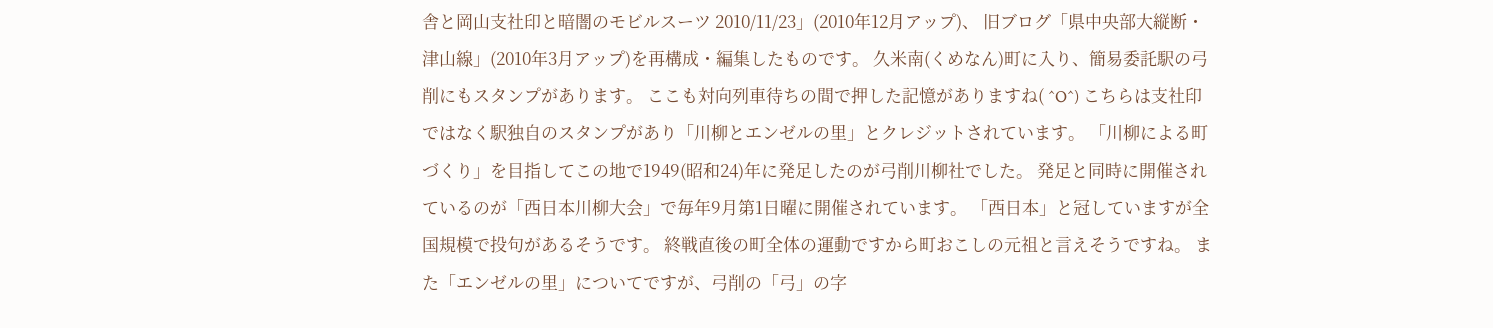舎と岡山支社印と暗闇のモビルスーツ 2010/11/23」(2010年12月アップ)、 旧ブログ「県中央部大縦断・津山線」(2010年3月アップ)を再構成・編集したものです。 久米南(くめなん)町に入り、簡易委託駅の弓削にもスタンプがあります。 ここも対向列車待ちの間で押した記憶がありますね( ^O^) こちらは支社印ではなく駅独自のスタンプがあり「川柳とエンゼルの里」とクレジットされています。 「川柳による町づくり」を目指してこの地で1949(昭和24)年に発足したのが弓削川柳社でした。 発足と同時に開催されているのが「西日本川柳大会」で毎年9月第1日曜に開催されています。 「西日本」と冠していますが全国規模で投句があるそうです。 終戦直後の町全体の運動ですから町おこしの元祖と言えそうですね。 また「エンゼルの里」についてですが、弓削の「弓」の字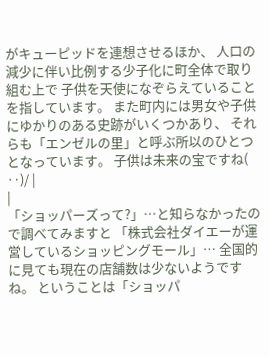がキューピッドを連想させるほか、 人口の減少に伴い比例する少子化に町全体で取り組む上で 子供を天使になぞらえていることを指しています。 また町内には男女や子供にゆかりのある史跡がいくつかあり、 それらも「エンゼルの里」と呼ぶ所以のひとつとなっています。 子供は未来の宝ですね( ‥)/ |
|
「ショッパーズって?」…と知らなかったので調べてみますと 「株式会社ダイエーが運営しているショッピングモール」… 全国的に見ても現在の店舗数は少ないようですね。 ということは「ショッパ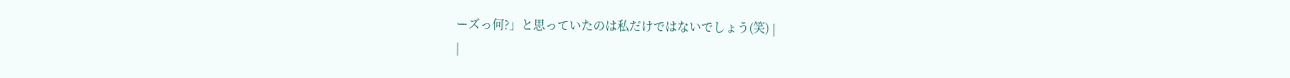ーズっ何?」と思っていたのは私だけではないでしょう(笑) |
|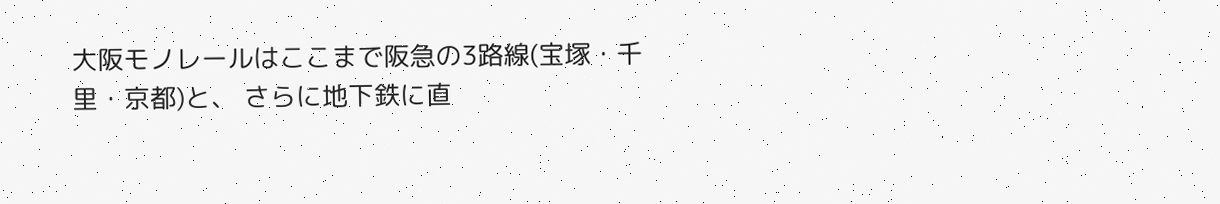大阪モノレールはここまで阪急の3路線(宝塚・千里・京都)と、 さらに地下鉄に直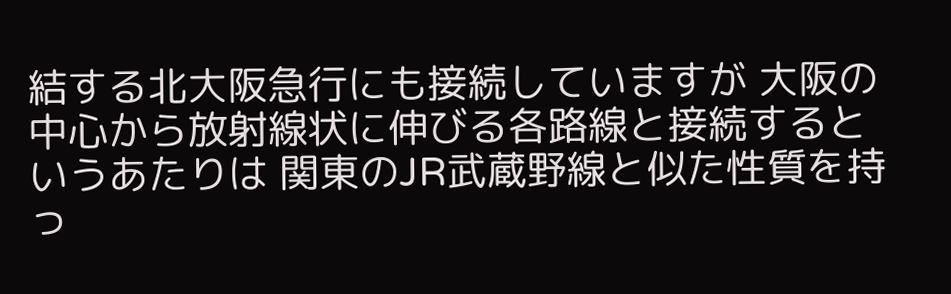結する北大阪急行にも接続していますが 大阪の中心から放射線状に伸びる各路線と接続するというあたりは 関東のJR武蔵野線と似た性質を持っ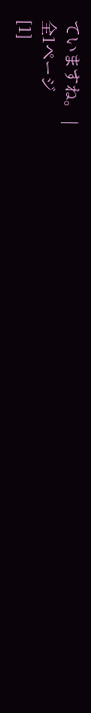ていますね。 |
全1ページ
[1]